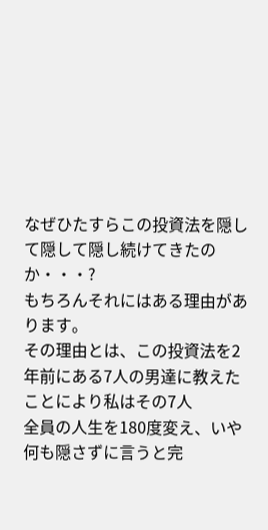なぜひたすらこの投資法を隠して隠して隠し続けてきたのか・・・?
もちろんそれにはある理由があります。
その理由とは、この投資法を2年前にある7人の男達に教えたことにより私はその7人
全員の人生を180度変え、いや何も隠さずに言うと完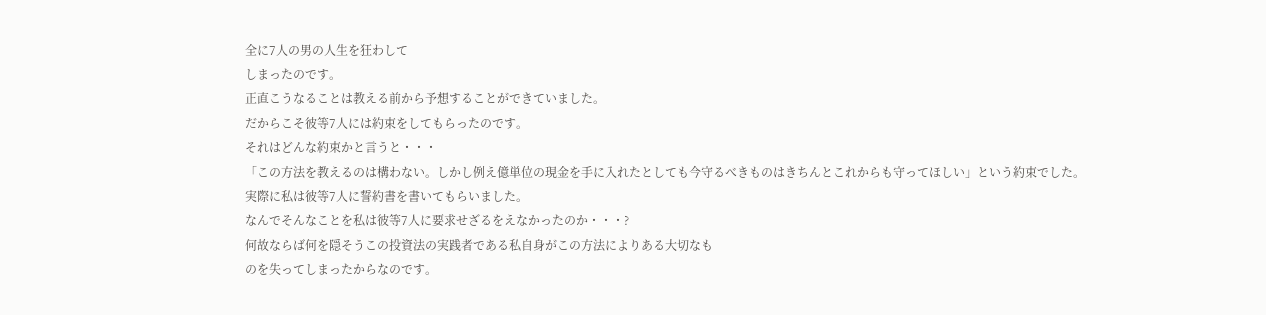全に7人の男の人生を狂わして
しまったのです。
正直こうなることは教える前から予想することができていました。
だからこそ彼等7人には約束をしてもらったのです。
それはどんな約束かと言うと・・・
「この方法を教えるのは構わない。しかし例え億単位の現金を手に入れたとしても今守るべきものはきちんとこれからも守ってほしい」という約束でした。
実際に私は彼等7人に誓約書を書いてもらいました。
なんでそんなことを私は彼等7人に要求せざるをえなかったのか・・・?
何故ならば何を隠そうこの投資法の実践者である私自身がこの方法によりある大切なも
のを失ってしまったからなのです。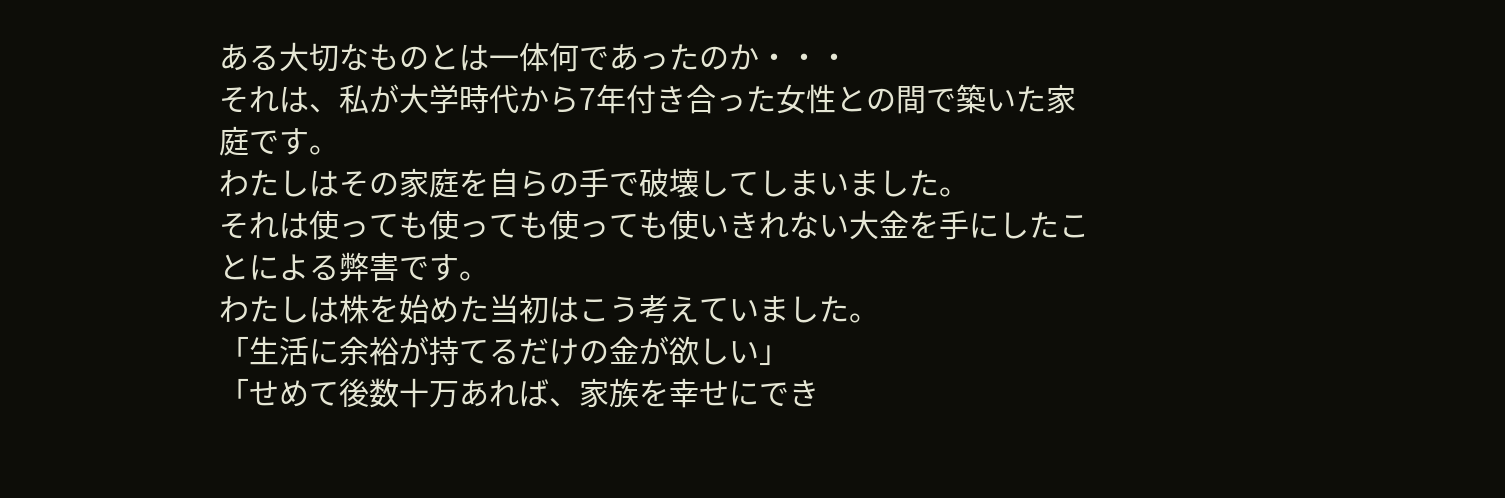ある大切なものとは一体何であったのか・・・
それは、私が大学時代から7年付き合った女性との間で築いた家庭です。
わたしはその家庭を自らの手で破壊してしまいました。
それは使っても使っても使っても使いきれない大金を手にしたことによる弊害です。
わたしは株を始めた当初はこう考えていました。
「生活に余裕が持てるだけの金が欲しい」
「せめて後数十万あれば、家族を幸せにでき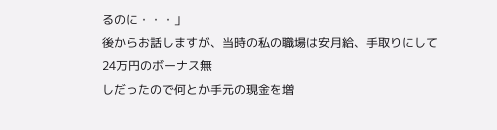るのに・・・」
後からお話しますが、当時の私の職場は安月給、手取りにして24万円のボーナス無
しだったので何とか手元の現金を増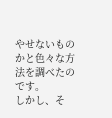やせないものかと色々な方法を調べたのです。
しかし、そ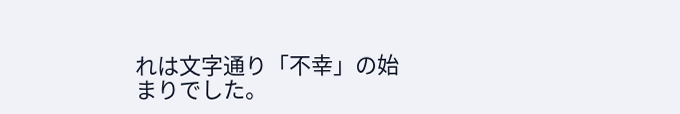れは文字通り「不幸」の始まりでした。